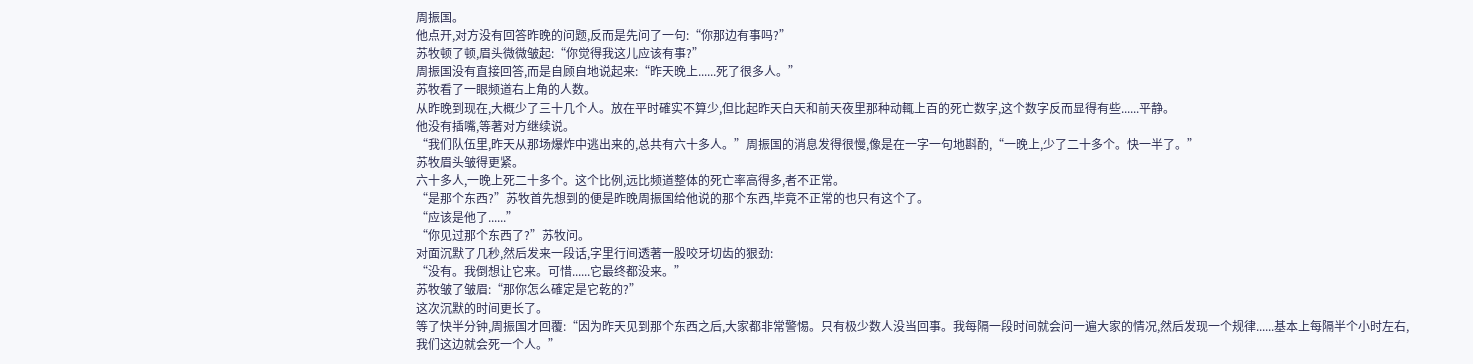周振国。
他点开,对方没有回答昨晚的问题,反而是先问了一句:“你那边有事吗?”
苏牧顿了顿,眉头微微皱起:“你觉得我这儿应该有事?”
周振国没有直接回答,而是自顾自地说起来:“昨天晚上......死了很多人。”
苏牧看了一眼频道右上角的人数。
从昨晚到现在,大概少了三十几个人。放在平时確实不算少,但比起昨天白天和前天夜里那种动輒上百的死亡数字,这个数字反而显得有些......平静。
他没有插嘴,等著对方继续说。
“我们队伍里,昨天从那场爆炸中逃出来的,总共有六十多人。”周振国的消息发得很慢,像是在一字一句地斟酌,“一晚上,少了二十多个。快一半了。”
苏牧眉头皱得更紧。
六十多人,一晚上死二十多个。这个比例,远比频道整体的死亡率高得多,者不正常。
“是那个东西?”苏牧首先想到的便是昨晚周振国给他说的那个东西,毕竟不正常的也只有这个了。
“应该是他了......”
“你见过那个东西了?”苏牧问。
对面沉默了几秒,然后发来一段话,字里行间透著一股咬牙切齿的狠劲:
“没有。我倒想让它来。可惜......它最终都没来。”
苏牧皱了皱眉:“那你怎么確定是它乾的?”
这次沉默的时间更长了。
等了快半分钟,周振国才回覆:“因为昨天见到那个东西之后,大家都非常警惕。只有极少数人没当回事。我每隔一段时间就会问一遍大家的情况,然后发现一个规律......基本上每隔半个小时左右,我们这边就会死一个人。”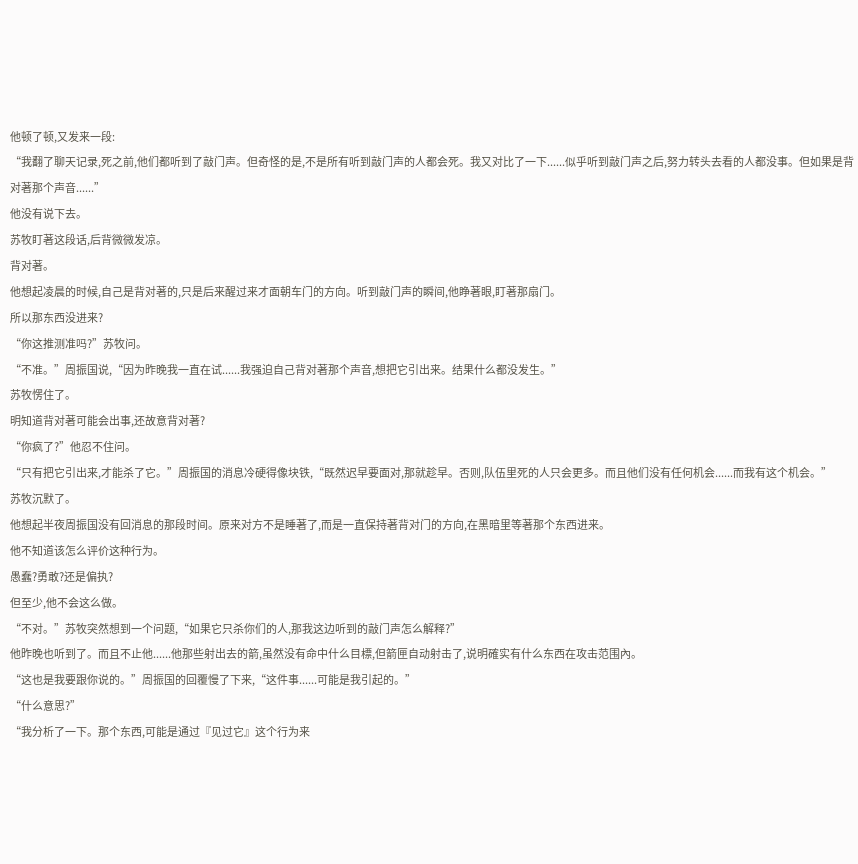他顿了顿,又发来一段:
“我翻了聊天记录,死之前,他们都听到了敲门声。但奇怪的是,不是所有听到敲门声的人都会死。我又对比了一下......似乎听到敲门声之后,努力转头去看的人都没事。但如果是背对著那个声音......”
他没有说下去。
苏牧盯著这段话,后背微微发凉。
背对著。
他想起凌晨的时候,自己是背对著的,只是后来醒过来才面朝车门的方向。听到敲门声的瞬间,他睁著眼,盯著那扇门。
所以那东西没进来?
“你这推测准吗?”苏牧问。
“不准。”周振国说,“因为昨晚我一直在试......我强迫自己背对著那个声音,想把它引出来。结果什么都没发生。”
苏牧愣住了。
明知道背对著可能会出事,还故意背对著?
“你疯了?”他忍不住问。
“只有把它引出来,才能杀了它。”周振国的消息冷硬得像块铁,“既然迟早要面对,那就趁早。否则,队伍里死的人只会更多。而且他们没有任何机会......而我有这个机会。”
苏牧沉默了。
他想起半夜周振国没有回消息的那段时间。原来对方不是睡著了,而是一直保持著背对门的方向,在黑暗里等著那个东西进来。
他不知道该怎么评价这种行为。
愚蠢?勇敢?还是偏执?
但至少,他不会这么做。
“不对。”苏牧突然想到一个问题,“如果它只杀你们的人,那我这边听到的敲门声怎么解释?”
他昨晚也听到了。而且不止他......他那些射出去的箭,虽然没有命中什么目標,但箭匣自动射击了,说明確实有什么东西在攻击范围內。
“这也是我要跟你说的。”周振国的回覆慢了下来,“这件事......可能是我引起的。”
“什么意思?”
“我分析了一下。那个东西,可能是通过『见过它』这个行为来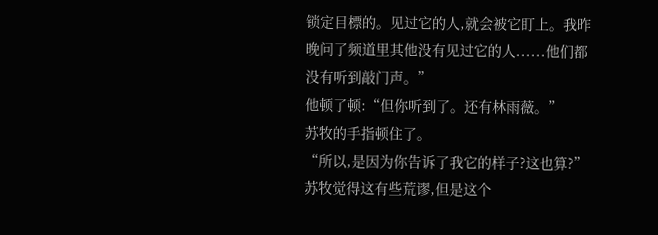锁定目標的。见过它的人,就会被它盯上。我昨晚问了频道里其他没有见过它的人......他们都没有听到敲门声。”
他顿了顿:“但你听到了。还有林雨薇。”
苏牧的手指顿住了。
“所以,是因为你告诉了我它的样子?这也算?”苏牧觉得这有些荒谬,但是这个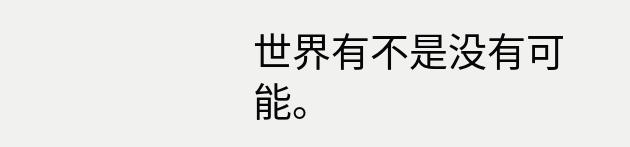世界有不是没有可能。